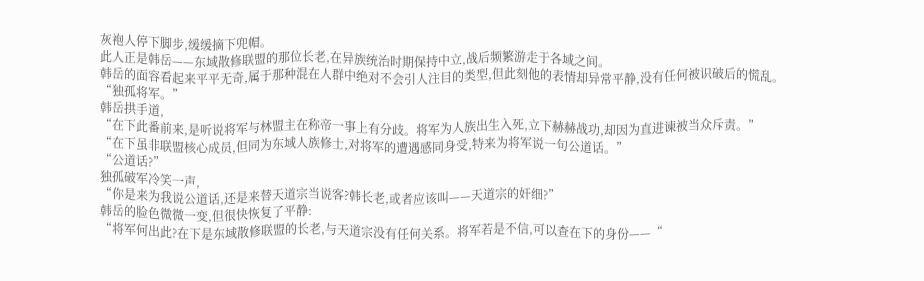灰袍人停下脚步,缓缓摘下兜帽。
此人正是韩岳——东域散修联盟的那位长老,在异族统治时期保持中立,战后频繁游走于各域之间。
韩岳的面容看起来平平无奇,属于那种混在人群中绝对不会引人注目的类型,但此刻他的表情却异常平静,没有任何被识破后的慌乱。
“独孤将军。”
韩岳拱手道,
“在下此番前来,是听说将军与林盟主在称帝一事上有分歧。将军为人族出生入死,立下赫赫战功,却因为直进谏被当众斥责。”
“在下虽非联盟核心成员,但同为东域人族修士,对将军的遭遇感同身受,特来为将军说一句公道话。”
“公道话?”
独孤破军冷笑一声,
“你是来为我说公道话,还是来替天道宗当说客?韩长老,或者应该叫——天道宗的奸细?”
韩岳的脸色微微一变,但很快恢复了平静:
“将军何出此?在下是东域散修联盟的长老,与天道宗没有任何关系。将军若是不信,可以查在下的身份——“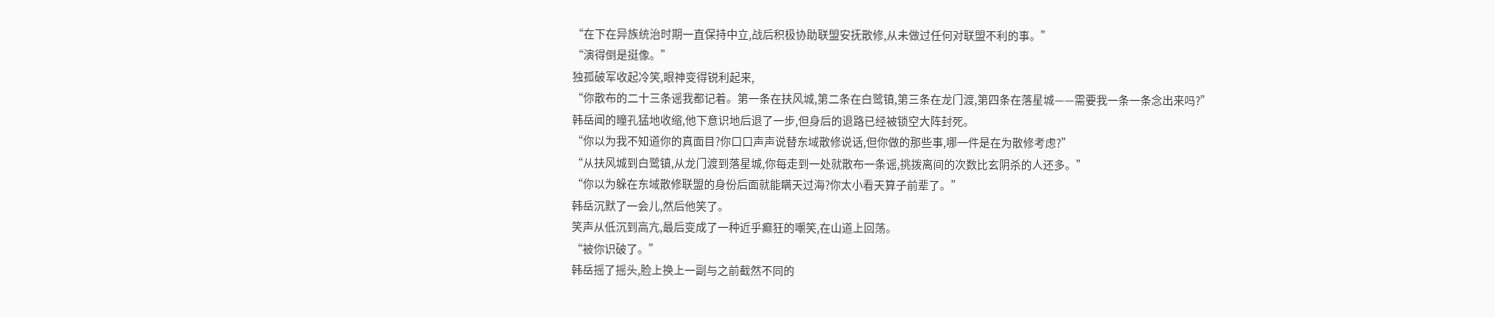“在下在异族统治时期一直保持中立,战后积极协助联盟安抚散修,从未做过任何对联盟不利的事。”
“演得倒是挺像。”
独孤破军收起冷笑,眼神变得锐利起来,
“你散布的二十三条谣我都记着。第一条在扶风城,第二条在白鹭镇,第三条在龙门渡,第四条在落星城——需要我一条一条念出来吗?”
韩岳闻的瞳孔猛地收缩,他下意识地后退了一步,但身后的退路已经被锁空大阵封死。
“你以为我不知道你的真面目?你口口声声说替东域散修说话,但你做的那些事,哪一件是在为散修考虑?”
“从扶风城到白鹭镇,从龙门渡到落星城,你每走到一处就散布一条谣,挑拨离间的次数比玄阴杀的人还多。”
“你以为躲在东域散修联盟的身份后面就能瞒天过海?你太小看天算子前辈了。”
韩岳沉默了一会儿,然后他笑了。
笑声从低沉到高亢,最后变成了一种近乎癫狂的嘲笑,在山道上回荡。
“被你识破了。”
韩岳摇了摇头,脸上换上一副与之前截然不同的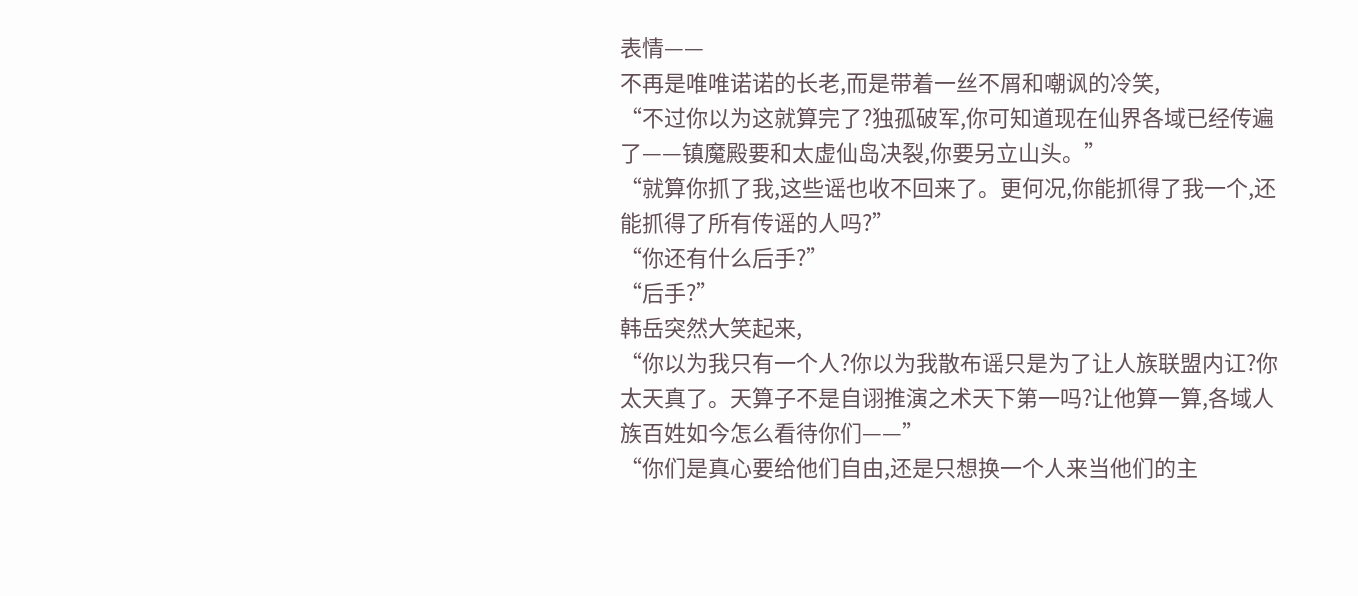表情——
不再是唯唯诺诺的长老,而是带着一丝不屑和嘲讽的冷笑,
“不过你以为这就算完了?独孤破军,你可知道现在仙界各域已经传遍了——镇魔殿要和太虚仙岛决裂,你要另立山头。”
“就算你抓了我,这些谣也收不回来了。更何况,你能抓得了我一个,还能抓得了所有传谣的人吗?”
“你还有什么后手?”
“后手?”
韩岳突然大笑起来,
“你以为我只有一个人?你以为我散布谣只是为了让人族联盟内讧?你太天真了。天算子不是自诩推演之术天下第一吗?让他算一算,各域人族百姓如今怎么看待你们——”
“你们是真心要给他们自由,还是只想换一个人来当他们的主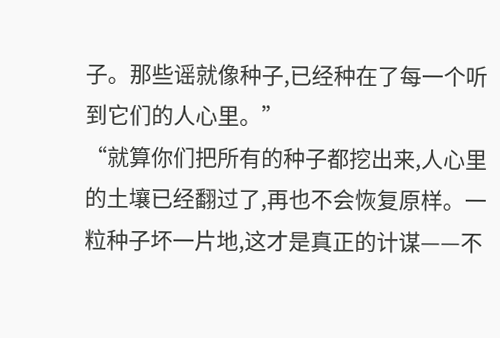子。那些谣就像种子,已经种在了每一个听到它们的人心里。”
“就算你们把所有的种子都挖出来,人心里的土壤已经翻过了,再也不会恢复原样。一粒种子坏一片地,这才是真正的计谋——不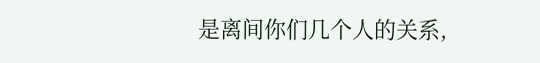是离间你们几个人的关系,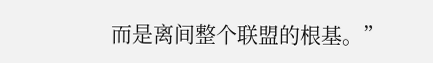而是离间整个联盟的根基。”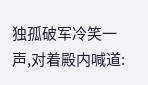独孤破军冷笑一声,对着殿内喊道: